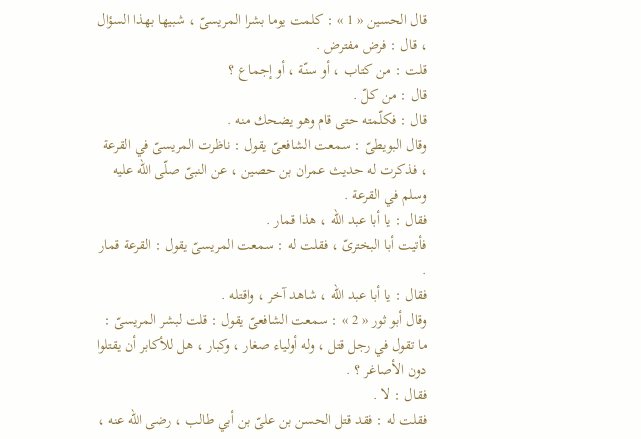قال الحسين « 1 » : كلمت يوما بشرا المريسىّ ، شبيها بهذا السؤال ، قال : فرض مفترض .
قلت : من كتاب ، أو سنّة ، أو إجماع ؟
قال : من كلّ .
قال : فكلّمته حتى قام وهو يضحك منه .
وقال البويطىّ : سمعت الشافعىّ يقول : ناظرت المريسىّ في القرعة ، فذكرت له حديث عمران بن حصين ، عن النبىّ صلّى اللّه عليه وسلم في القرعة .
فقال : يا أبا عبد اللّه ، هذا قمار .
فأتيت أبا البخترىّ ، فقلت له : سمعت المريسىّ يقول : القرعة قمار .
فقال : يا أبا عبد اللّه ، شاهد آخر ، واقتله .
وقال أبو ثور « 2 » : سمعت الشافعىّ يقول : قلت لبشر المريسىّ : ما تقول في رجل قتل ، وله أولياء صغار ، وكبار ، هل للأكابر أن يقتلوا دون الأصاغر ؟ .
فقال : لا .
فقلت له : فقد قتل الحسن بن علىّ بن أبي طالب ، رضى اللّه عنه ،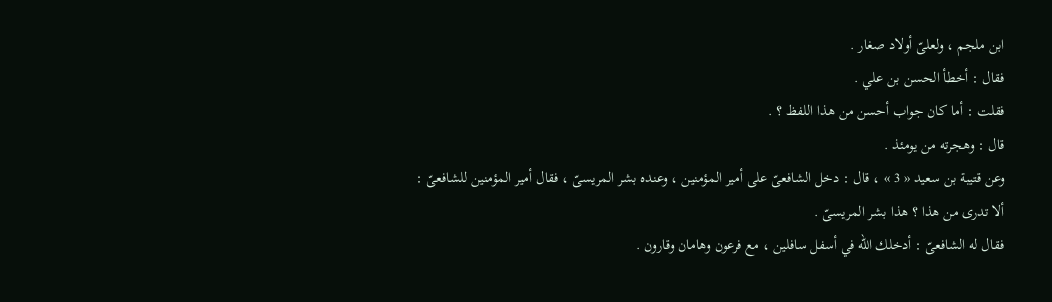ابن ملجم ، ولعلىّ أولاد صغار .
فقال : أخطأ الحسن بن علي .
فقلت : أما كان جواب أحسن من هذا اللفظ ؟ .
قال : وهجرته من يومئذ .
وعن قتيبة بن سعيد « 3 » ، قال : دخل الشافعىّ على أمير المؤمنين ، وعنده بشر المريسىّ ، فقال أمير المؤمنين للشافعىّ : ألا تدرى من هذا ؟ هذا بشر المريسىّ .
فقال له الشافعىّ : أدخلك الله في أسفل سافلين ، مع فرعون وهامان وقارون .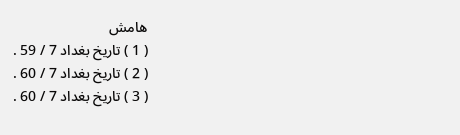هامش
( 1 ) تاريخ بغداد 7 / 59 .
( 2 ) تاريخ بغداد 7 / 60 .
( 3 ) تاريخ بغداد 7 / 60 .